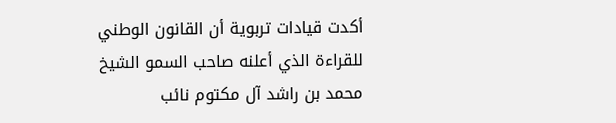أكدت قيادات تربوية أن القانون الوطني للقراءة الذي أعلنه صاحب السمو الشيخ محمد بن راشد آل مكتوم نائب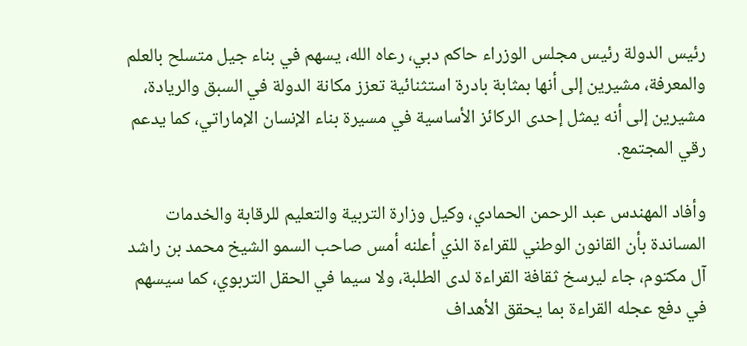رئيس الدولة رئيس مجلس الوزراء حاكم دبي، رعاه الله، يسهم في بناء جيل متسلح بالعلم والمعرفة، مشيرين إلى أنها بمثابة بادرة استثنائية تعزز مكانة الدولة في السبق والريادة، مشيرين إلى أنه يمثل إحدى الركائز الأساسية في مسيرة بناء الإنسان الإماراتي، كما يدعم رقي المجتمع.

وأفاد المهندس عبد الرحمن الحمادي، وكيل وزارة التربية والتعليم للرقابة والخدمات المساندة بأن القانون الوطني للقراءة الذي أعلنه أمس صاحب السمو الشيخ محمد بن راشد آل مكتوم، جاء ليرسخ ثقافة القراءة لدى الطلبة، ولا سيما في الحقل التربوي، كما سيسهم في دفع عجله القراءة بما يحقق الأهداف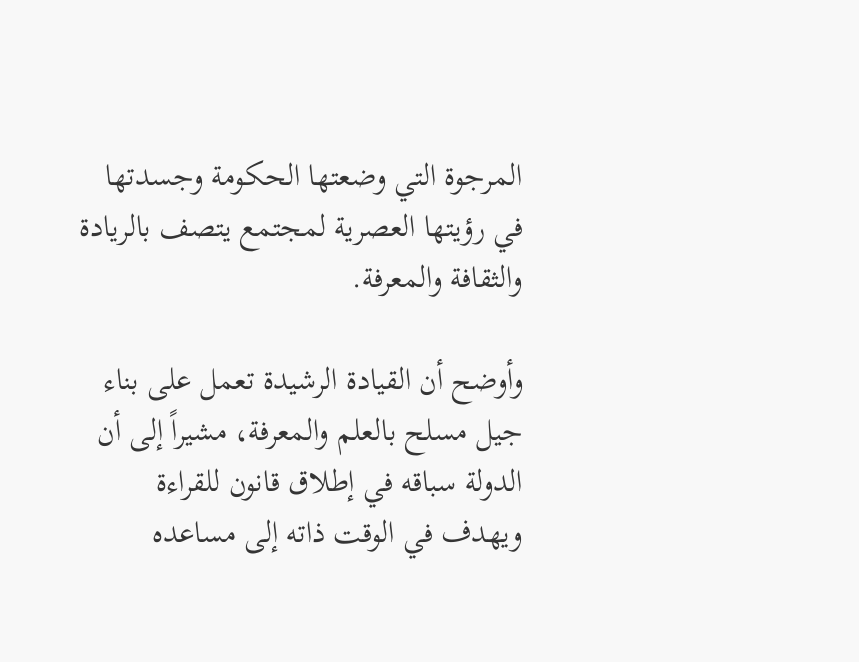المرجوة التي وضعتها الحكومة وجسدتها في رؤيتها العصرية لمجتمع يتصف بالريادة والثقافة والمعرفة.

وأوضح أن القيادة الرشيدة تعمل على بناء جيل مسلح بالعلم والمعرفة، مشيراً إلى أن الدولة سباقه في إطلاق قانون للقراءة ويهدف في الوقت ذاته إلى مساعده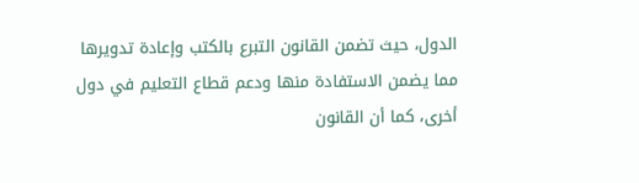الدول، حيث تضمن القانون التبرع بالكتب وإعادة تدويرها مما يضمن الاستفادة منها ودعم قطاع التعليم في دول أخرى، كما أن القانون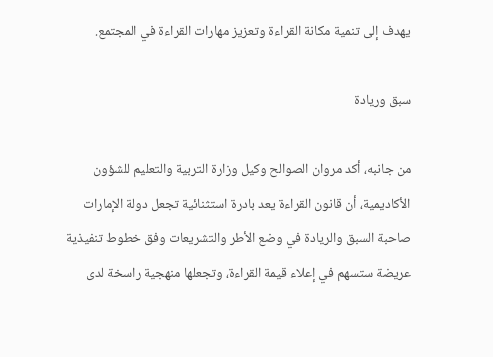يهدف إلى تنمية مكانة القراءة وتعزيز مهارات القراءة في المجتمع.

سبق وريادة

من جانبه، أكد مروان الصوالح وكيل وزارة التربية والتعليم للشؤون الأكاديمية، أن قانون القراءة يعد بادرة استثنائية تجعل دولة الإمارات صاحبة السبق والريادة في وضع الأطر والتشريعات وفق خطوط تنفيذية عريضة ستسهم في إعلاء قيمة القراءة، وتجعلها منهجية راسخة لدى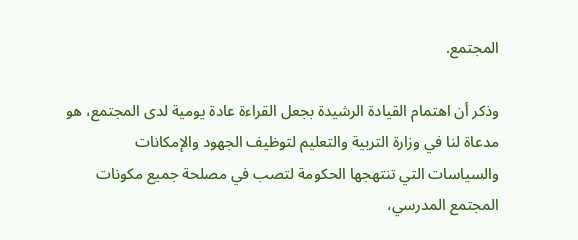المجتمع.

وذكر أن اهتمام القيادة الرشيدة بجعل القراءة عادة يومية لدى المجتمع، هو مدعاة لنا في وزارة التربية والتعليم لتوظيف الجهود والإمكانات والسياسات التي تنتهجها الحكومة لتصب في مصلحة جميع مكونات المجتمع المدرسي،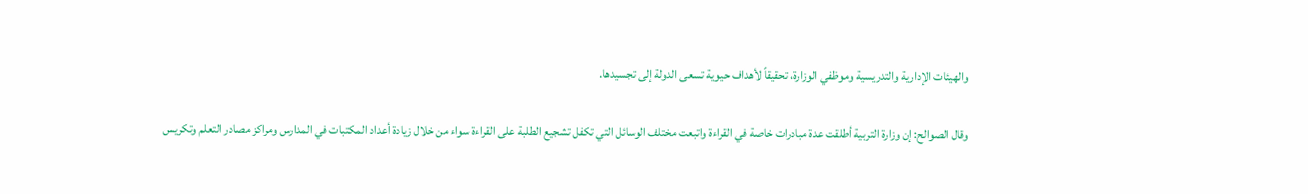والهيئات الإدارية والتدريسية وموظفي الوزارة، تحقيقاً لأهداف حيوية تسعى الدولة إلى تجسيدها.

وقال الصوالح: إن وزارة التربية أطلقت عدة مبادرات خاصة في القراءة واتبعت مختلف الوسائل التي تكفل تشجيع الطلبة على القراءة سواء من خلال زيادة أعداد المكتبات في المدارس ومراكز مصادر التعلم وتكريس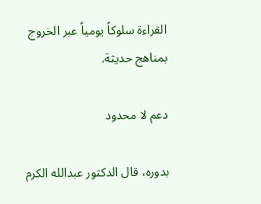القراءة سلوكاً يومياً عبر الخروج بمناهج حديثة.

دعم لا محدود

بدوره، قال الدكتور عبدالله الكرم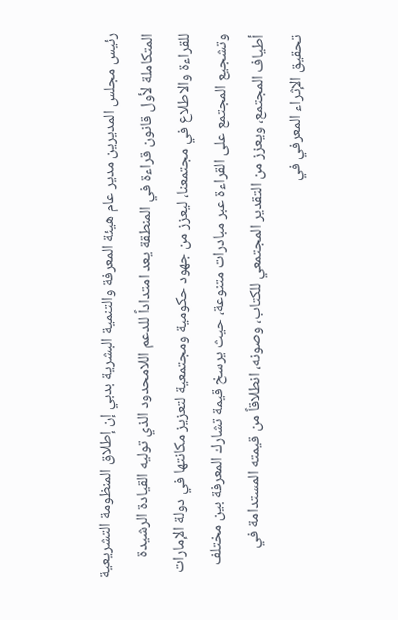رئيس مجلس المديرين مدير عام هيئة المعرفة والتنمية البشرية بدبي إن إطلاق المنظومة التشريعية المتكاملة لأول قانون قراءة في المنطقة يعد امتداداً للدعم اللامحدود الذي توليه القيادة الرشيدة للقراءة والاطلاع في مجتمعنا، ليعزز من جهود حكومية ومجتمعية لتعزيز مكانتها في دولة الإمارات وتشجيع المجتمع على القراءة عبر مبادرات متنوعة، حيث يرسخ قيمة تشارك المعرفة بين مختلف أطياف المجتمع، ويعزز من التقدير المجتمعي للكتاب، وصونه، انطلاقاً من قيمته المستدامة في تحقيق الإثراء المعرفي في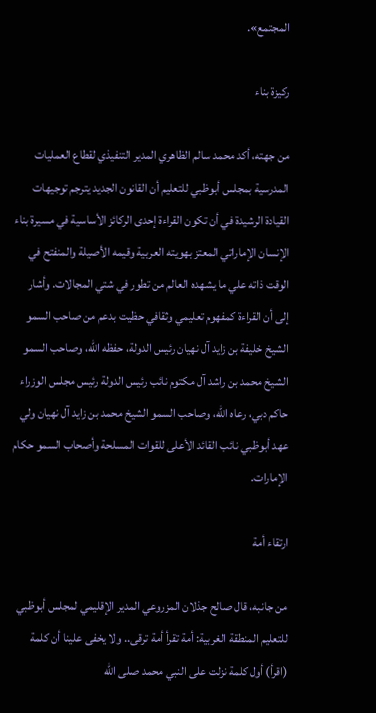المجتمع».

ركيزة بناء

من جهته، أكد محمد سالم الظاهري المدير التنفيذي لقطاع العمليات المدرسية بمجلس أبوظبي للتعليم أن القانون الجديد يترجم توجيهات القيادة الرشيدة في أن تكون القراءة إحدى الركائز الأساسية في مسيرة بناء الإنسان الإماراتي المعتز بهويته العربية وقيمه الأصيلة والمنفتح في الوقت ذاته علي ما يشهده العالم من تطور في شتي المجالات. وأشار إلى أن القراءة كمفهوم تعليمي وثقافي حظيت بدعم من صاحب السمو الشيخ خليفة بن زايد آل نهيان رئيس الدولة، حفظه الله، وصاحب السمو الشيخ محمد بن راشد آل مكتوم نائب رئيس الدولة رئيس مجلس الوزراء حاكم دبي، رعاه الله، وصاحب السمو الشيخ محمد بن زايد آل نهيان ولي عهد أبوظبي نائب القائد الأعلى للقوات المسلحة وأصحاب السمو حكام الإمارات.

ارتقاء أمة

من جانبه، قال صالح جذلان المزروعي المدير الإقليمي لمجلس أبوظبي للتعليم المنطقة الغربية: أمة تقرأ أمة ترقى.. ولا يخفى علينا أن كلمة (اقرأ) أول كلمة نزلت على النبي محمد صلى الله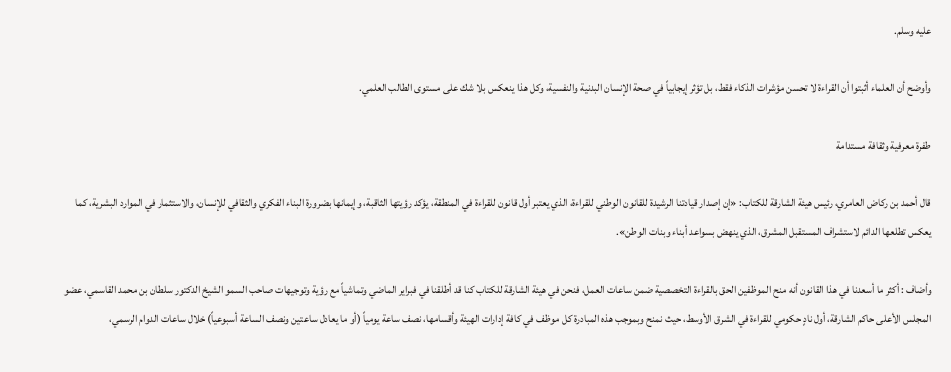عليه وسلم.

وأوضح أن العلماء أثبتوا أن القراءة لا تحسن مؤشرات الذكاء فقط، بل تؤثر إيجابياً في صحة الإنسان البدنية والنفسية، وكل هذا ينعكس بلا شك على مستوى الطالب العلمي.

طفرة معرفية وثقافة مستدامة

قال أحمد بن ركاض العامري، رئيس هيئة الشارقة للكتاب: «إن إصدار قيادتنا الرشيدة للقانون الوطني للقراءة، الذي يعتبر أول قانون للقراءة في المنطقة، يؤكد رؤيتها الثاقبة، وإيمانها بضرورة البناء الفكري والثقافي للإنسان، والاستثمار في الموارد البشرية، كما يعكس تطلعها الدائم لاستشراف المستقبل المشرق، الذي ينهض بسواعد أبناء وبنات الوطن».

وأضاف : أكثر ما أسعدنا في هذا القانون أنه منح الموظفين الحق بالقراءة التخصصية ضمن ساعات العمل، فنحن في هيئة الشارقة للكتاب كنا قد أطلقنا في فبراير الماضي وتماشياً مع رؤية وتوجيهات صاحب السمو الشيخ الدكتور سلطان بن محمد القاسمي، عضو المجلس الأعلى حاكم الشارقة، أول نادٍ حكومي للقراءة في الشرق الأوسط، حيث نمنح وبموجب هذه المبادرة كل موظف في كافة إدارات الهيئة وأقسامها، نصف ساعة يومياً (أو ما يعادل ساعتين ونصف الساعة أسبوعياً) خلال ساعات الدوام الرسمي،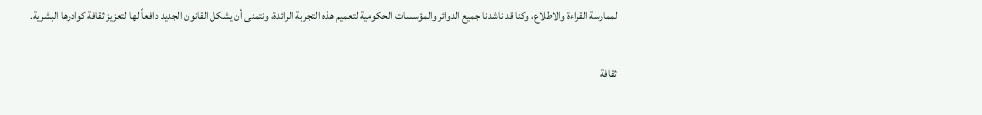لممارسة القراءة والاطلاع، وكنا قد ناشدنا جميع الدوائر والمؤسسات الحكومية لتعميم هذه التجربة الرائدة، ونتمنى أن يشكل القانون الجديد دافعاً لها لتعزيز ثقافة كوادرها البشرية.

ثقافة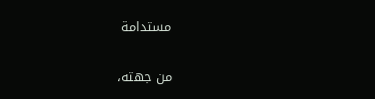مستدامة

من جهته،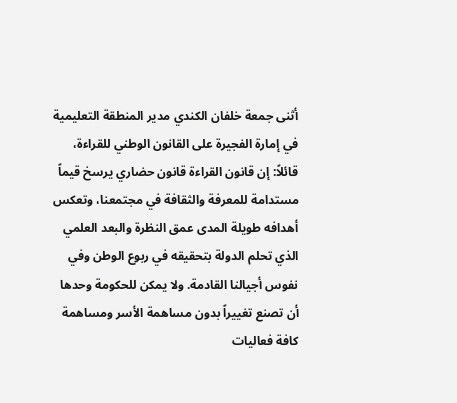أثنى جمعة خلفان الكندي مدير المنطقة التعليمية في إمارة الفجيرة على القانون الوطني للقراءة، قائلاً: إن قانون القراءة قانون حضاري يرسخ قيماً مستدامة للمعرفة والثقافة في مجتمعنا، وتعكس أهدافه طويلة المدى عمق النظرة والبعد العلمي الذي تحلم الدولة بتحقيقه في ربوع الوطن وفي نفوس أجيالنا القادمة. ولا يمكن للحكومة وحدها أن تصنع تغييراً بدون مساهمة الأسر ومساهمة كافة فعاليات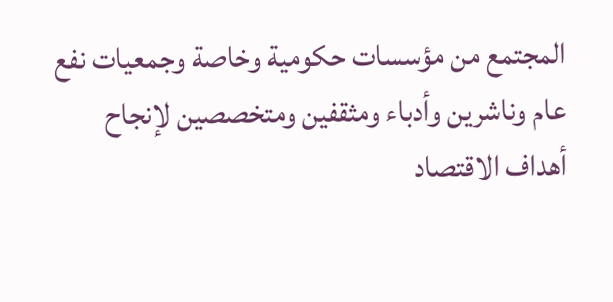المجتمع من مؤسسات حكومية وخاصة وجمعيات نفع عام وناشرين وأدباء ومثقفين ومتخصصين لإنجاح أهداف الاقتصاد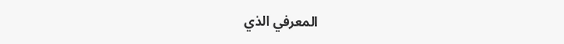المعرفي الذي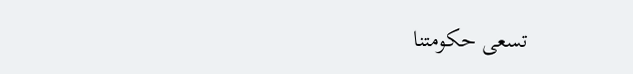تسعى حكومتنا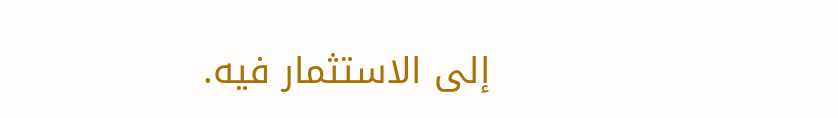إلى الاستثمار فيه.